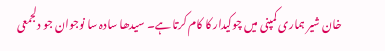خان شیر ہماری کمپنی میں چوکیدار کا کام کرتا ہے۔ سیدھا سادہ سا نوجوان جو دلجمعی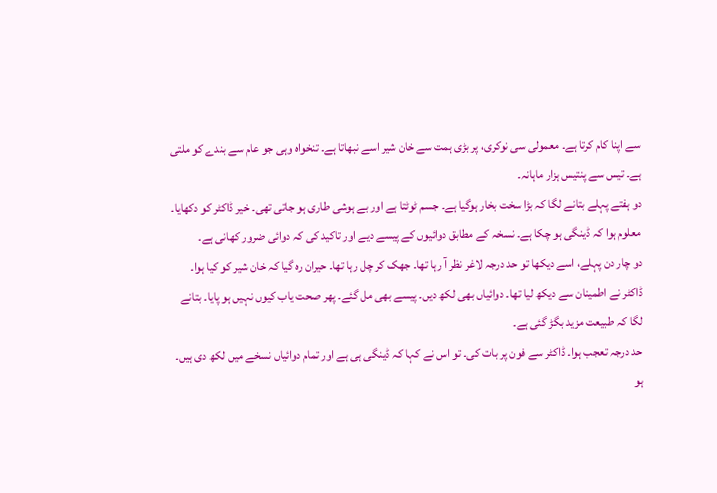سے اپنا کام کرتا ہے۔ معمولی سی نوکری، پر بڑی ہمت سے خان شیر اسے نبھاتا ہے۔ تنخواہ وہی جو عام سے بندے کو ملتی ہے۔ تیس سے پنتیس ہزار ماہانہ۔
دو ہفتے پہلے بتانے لگا کہ بڑا سخت بخار ہوگیا ہے۔ جسم ٹوٹتا ہے اور بے ہوشی طاری ہو جاتی تھی۔ خیر ڈاکٹر کو دکھایا۔ معلوم ہوا کہ ڈینگی ہو چکا ہے۔ نسخہ کے مطابق دوائیوں کے پیسے دیے اور تاکید کی کہ دوائی ضرور کھانی ہے۔
دو چار دن پہلے، اسے دیکھا تو حد درجہ لاغر نظر آ رہا تھا۔ جھک کر چل رہا تھا۔ حیران رہ گیا کہ خان شیر کو کیا ہوا۔ ڈاکٹر نے اطمینان سے دیکھ لیا تھا۔ دوائیاں بھی لکھ دیں۔ پیسے بھی مل گئے۔ پھر صحت یاب کیوں نہیں ہو پایا۔ بتانے لگا کہ طبیعت مزید بگڑ گئی ہے۔
حد درجہ تعجب ہوا۔ ڈاکٹر سے فون پر بات کی۔ تو اس نے کہا کہ ڈینگی ہی ہے اور تمام دوائیاں نسخے میں لکھ دی ہیں۔ ہو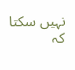نہیں سکتا کہ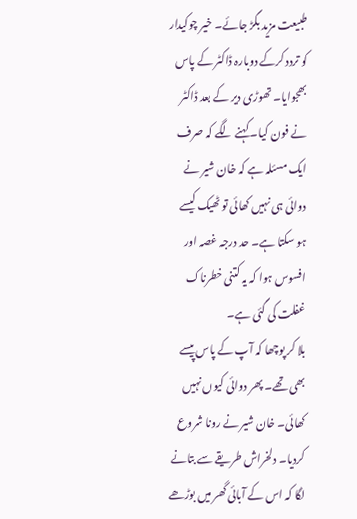طبیعت مزید بگڑ جائے۔ خیر چوکیدار کو تردد کرکے دوبارہ ڈاکٹر کے پاس بھجوایا۔ تھوڑی دیر کے بعد ڈاکٹر نے فون کیا۔ کہنے لگے کہ صرف ایک مسئلہ ہے کہ خان شیر نے دوائی ہی نہیں کھائی تو ٹھیک کیسے ہو سکتا ہے۔ حد درجہ غصہ اور افسوس ہوا کہ یہ کتنی خطرناک غفلت کی گئی ہے۔
بلا کر پوچھا کہ آپ کے پاس پیسے بھی تھے۔ پھر دوائی کیوں نہیں کھائی۔ خان شیر نے رونا شروع کردیا۔ دلخراش طریقے سے بتانے لگا کہ اس کے آبائی گھر میں بوڑھے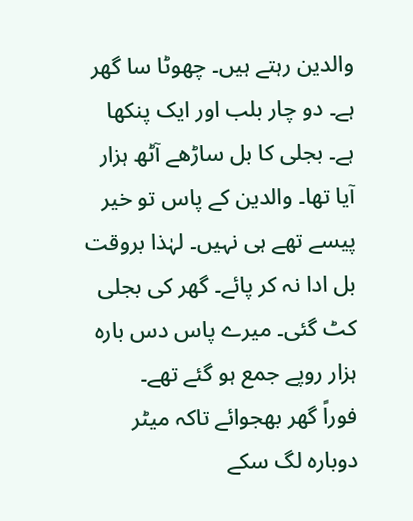والدین رہتے ہیں۔ چھوٹا سا گھر ہے۔ دو چار بلب اور ایک پنکھا ہے۔ بجلی کا بل ساڑھے آٹھ ہزار آیا تھا۔ والدین کے پاس تو خیر پیسے تھے ہی نہیں۔ لہٰذا بروقت بل ادا نہ کر پائے۔ گھر کی بجلی کٹ گئی۔ میرے پاس دس بارہ ہزار روپے جمع ہو گئے تھے۔
فوراً گھر بھجوائے تاکہ میٹر دوبارہ لگ سکے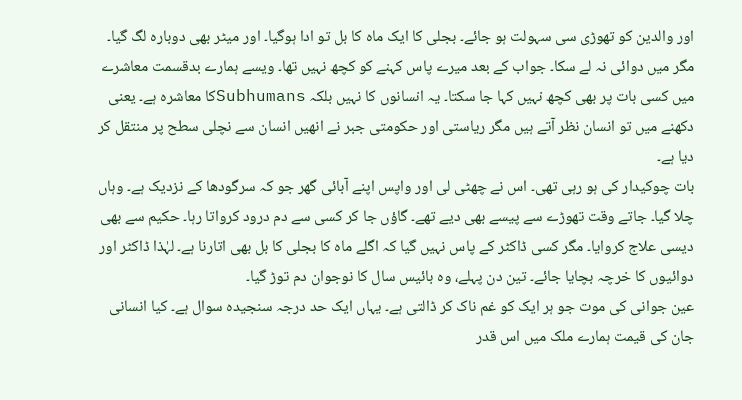اور والدین کو تھوڑی سی سہولت ہو جائے۔ بجلی کا ایک ماہ کا بل تو ادا ہوگیا۔ اور میٹر بھی دوبارہ لگ گیا۔ مگر میں دوائی نہ لے سکا۔ جواب کے بعد میرے پاس کہنے کو کچھ نہیں تھا۔ ویسے ہمارے بدقسمت معاشرے میں کسی بات پر بھی کچھ نہیں کہا جا سکتا۔ یہ انسانوں کا نہیں بلکہ Subhumansکا معاشرہ ہے۔ یعنی دکھنے میں تو انسان نظر آتے ہیں مگر ریاستی اور حکومتی جبر نے انھیں انسان سے نچلی سطح پر منتقل کر دیا ہے۔
بات چوکیدار کی ہو رہی تھی۔ اس نے چھٹی لی اور واپس اپنے آبائی گھر جو کہ سرگودھا کے نزدیک ہے۔ وہاں چلا گیا۔ جاتے وقت تھوڑے سے پیسے بھی دیے تھے۔ گاؤں جا کر کسی سے دم درود کرواتا رہا۔ حکیم سے بھی دیسی علاج کروایا۔ مگر کسی ڈاکٹر کے پاس نہیں گیا کہ اگلے ماہ کا بجلی کا بل بھی اتارنا ہے۔ لہٰذا ڈاکٹر اور دوائیوں کا خرچہ بچایا جائے۔ تین دن پہلے، وہ بائیس سال کا نوجوان دم توڑ گیا۔
عین جوانی کی موت جو ہر ایک کو غم ناک کر ڈالتی ہے۔ یہاں ایک حد درجہ سنجیدہ سوال ہے۔ کیا انسانی جان کی قیمت ہمارے ملک میں اس قدر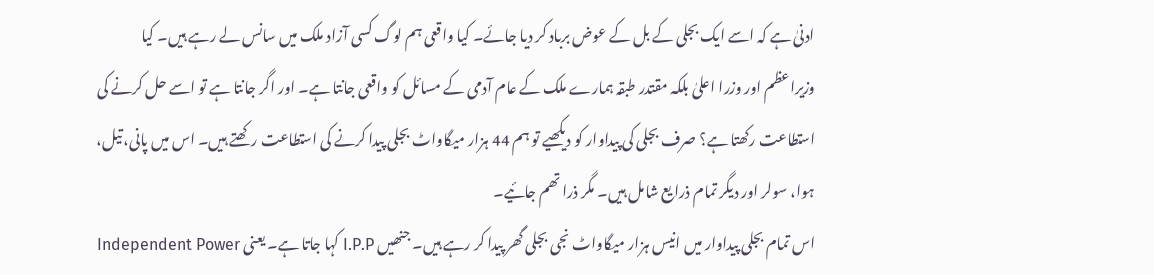ادنیٰ ہے کہ اسے ایک بجلی کے بل کے عوض برباد کر دیا جائے۔ کیا واقعی ہم لوگ کسی آزاد ملک میں سانس لے رہے ہیں۔ کیا وزیراعظم اور وزرا اعلیٰ بلکہ مقتدر طبقہ ہمارے ملک کے عام آدمی کے مسائل کو واقعی جانتا ہے۔ اور اگر جانتا ہے تو اسے حل کرنے کی استطاعت رکھتا ہے؟ صرف بجلی کی پیداوار کو دیکھیے تو ہم 44 ہزار میگاواٹ بجلی پیدا کرنے کی استطاعت رکھتے ہیں۔ اس میں پانی، تیل، ہوا، سولر اور دیگر تمام ذرایع شامل ہیں۔ مگر ذرا تھم جائیے۔
اس تمام بجلی پیداوار میں انیس ہزار میگاواٹ نجی بجلی گھر پیدا کر رہے ہیں۔ جنھیں I.P.P کہا جاتا ہے۔ یعنی Independent Power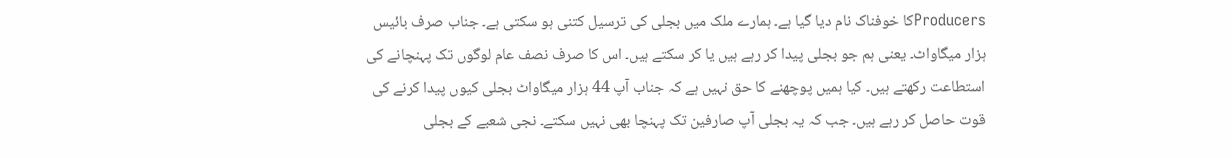Producersکا خوفناک نام دیا گیا ہے۔ ہمارے ملک میں بجلی کی ترسیل کتنی ہو سکتی ہے۔ جناب صرف بائیس ہزار میگاواٹ۔ یعنی ہم جو بجلی پیدا کر رہے ہیں یا کر سکتے ہیں۔ اس کا صرف نصف عام لوگوں تک پہنچانے کی استطاعت رکھتے ہیں۔ کیا ہمیں پوچھنے کا حق نہیں ہے کہ جناب آپ 44 ہزار میگاواٹ بجلی کیوں پیدا کرنے کی قوت حاصل کر رہے ہیں۔ جب کہ یہ بجلی آپ صارفین تک پہنچا بھی نہیں سکتے۔ نجی شعبے کے بجلی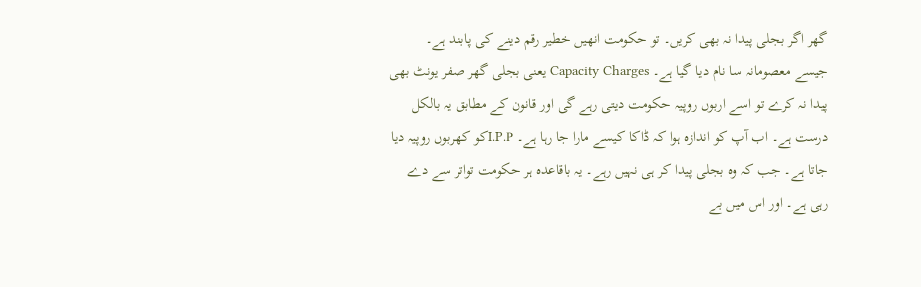گھر اگر بجلی پیدا نہ بھی کریں۔ تو حکومت انھیں خطیر رقم دینے کی پابند ہے۔
جیسے معصومانہ سا نام دیا گیا ہے۔ Capacity Charges یعنی بجلی گھر صفر یونٹ بھی پیدا نہ کرے تو اسے اربوں روپیہ حکومت دیتی رہے گی اور قانون کے مطابق یہ بالکل درست ہے۔ اب آپ کو اندازہ ہوا کہ ڈاکا کیسے مارا جا رہا ہے۔ I.P.Pکو کھربوں روپیہ دیا جاتا ہے۔ جب کہ وہ بجلی پیدا کر ہی نہیں رہے۔ یہ باقاعدہ ہر حکومت تواتر سے دے رہی ہے۔ اور اس میں بے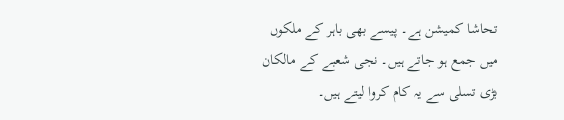تحاشا کمیشن ہے۔ پیسے بھی باہر کے ملکوں میں جمع ہو جاتے ہیں۔ نجی شعبے کے مالکان بڑی تسلی سے یہ کام کروا لیتے ہیں۔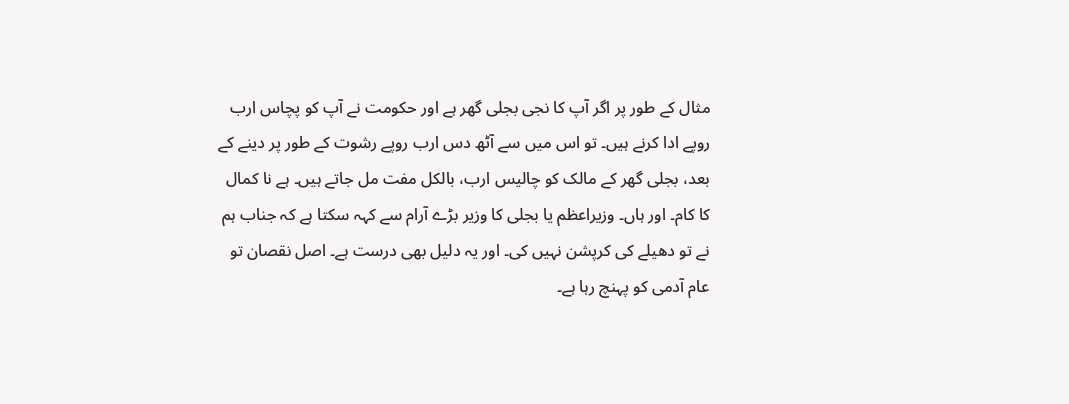مثال کے طور پر اگر آپ کا نجی بجلی گھر ہے اور حکومت نے آپ کو پچاس ارب روپے ادا کرنے ہیں۔ تو اس میں سے آٹھ دس ارب روپے رشوت کے طور پر دینے کے بعد، بجلی گھر کے مالک کو چالیس ارب، بالکل مفت مل جاتے ہیں۔ ہے نا کمال کا کام۔ اور ہاں۔ وزیراعظم یا بجلی کا وزیر بڑے آرام سے کہہ سکتا ہے کہ جناب ہم نے تو دھیلے کی کرپشن نہیں کی۔ اور یہ دلیل بھی درست ہے۔ اصل نقصان تو عام آدمی کو پہنچ رہا ہے۔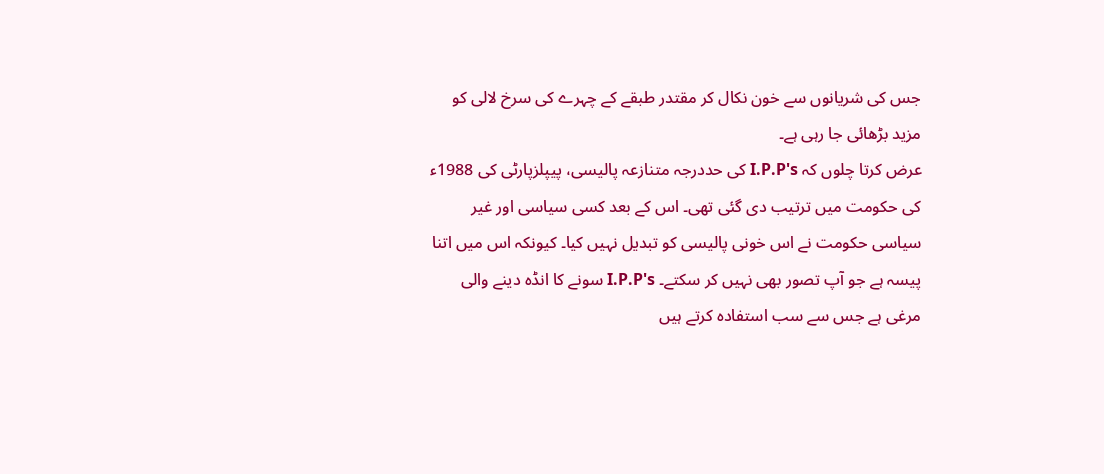جس کی شریانوں سے خون نکال کر مقتدر طبقے کے چہرے کی سرخ لالی کو مزید بڑھائی جا رہی ہے۔
عرض کرتا چلوں کہ I.P.P's کی حددرجہ متنازعہ پالیسی، پیپلزپارٹی کی 1988ء کی حکومت میں ترتیب دی گئی تھی۔ اس کے بعد کسی سیاسی اور غیر سیاسی حکومت نے اس خونی پالیسی کو تبدیل نہیں کیا۔ کیونکہ اس میں اتنا پیسہ ہے جو آپ تصور بھی نہیں کر سکتے۔ I.P.P's سونے کا انڈہ دینے والی مرغی ہے جس سے سب استفادہ کرتے ہیں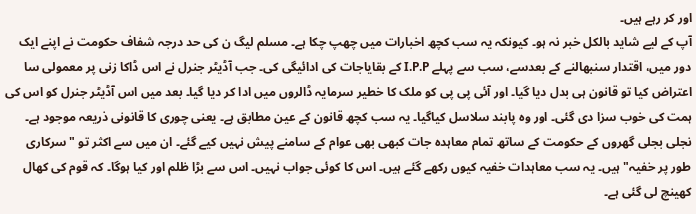اور کر رہے ہیں۔
آپ کے لیے شاید بالکل خبر نہ ہو۔ کیونکہ یہ سب کچھ اخبارات میں چھپ چکا ہے۔ مسلم لیگ ن کی حد درجہ شفاف حکومت نے اپنے ایک دور میں، اقتدار سنبھالنے کے بعدسے، سب سے پہلے I.P.P کے بقایاجات کی ادائیگی کی۔ جب آڈیٹر جنرل نے اس ڈاکا زنی پر معمولی سا اعتراض کیا تو قانون ہی بدل دیا گیا۔ اور آئی پی پی کو ملک کا خطیر سرمایہ ڈالروں میں ادا کر دیا گیا۔ بعد میں اس آڈیٹر جنرل کو اس کی ہمت کی خوب سزا دی گئی۔ اور وہ پابند سلاسل کیاگیا۔ یہ سب کچھ قانون کے عین مطابق ہے۔ یعنی چوری کا قانونی ذریعہ موجود ہے۔
نجلی بجلی گھروں کے حکومت کے ساتھ تمام معاہدہ جات کبھی بھی عوام کے سامنے پیش نہیں کیے گئے۔ ان میں سے اکثر تو "سرکاری طور پر خفیہ" ہیں۔ یہ سب معاہدات خفیہ کیوں رکھے گئے ہیں۔ اس کا کوئی جواب نہیں۔ اس سے بڑا ظلم اور کیا ہوگا۔ کہ قوم کی کھال کھینچ لی گئی ہے۔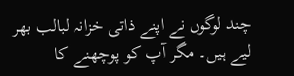چند لوگوں نے اپنے ذاتی خزانہ لبالب بھر لیے ہیں۔ مگر آپ کو پوچھنے کا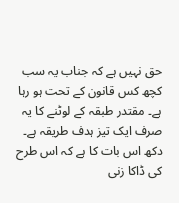حق نہیں ہے کہ جناب یہ سب کچھ کس قانون کے تحت ہو رہا ہے۔ مقتدر طبقہ کے لوٹنے کا یہ صرف ایک تیز ہدف طریقہ ہے۔ دکھ اس بات کا ہے کہ اس طرح کی ڈاکا زنی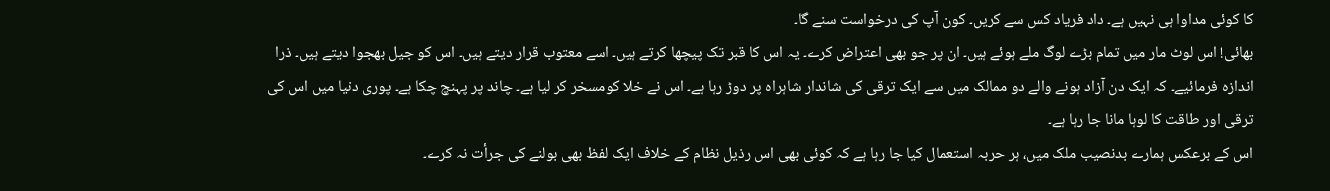کا کوئی مداوا ہی نہیں ہے۔ داد فریاد کس سے کریں۔ کون آپ کی درخواست سنے گا۔
بھائی! اس لوٹ مار میں تمام بڑے لوگ ملے ہوئے ہیں۔ ان پر جو بھی اعتراض کرے۔ یہ اس کا قبر تک پیچھا کرتے ہیں۔ اسے معتوب قرار دیتے ہیں۔ اس کو جیل بھجوا دیتے ہیں۔ ذرا اندازہ فرمائیے۔ کہ ایک دن آزاد ہونے والے دو ممالک میں سے ایک ترقی کی شاندار شاہراہ پر دوڑ رہا ہے۔ اس نے خلا کومسخر کر لیا ہے۔ چاند پر پہنچ چکا ہے۔ پوری دنیا میں اس کی ترقی اور طاقت کا لوہا مانا جا رہا ہے۔
اس کے برعکس ہمارے بدنصیب ملک میں، ہر حربہ استعمال کیا جا رہا ہے کہ کوئی بھی اس رذیل نظام کے خلاف ایک لفظ بھی بولنے کی جرأت نہ کرے۔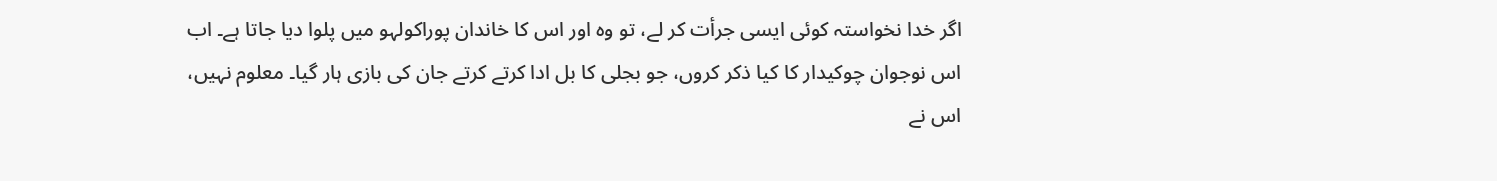اگر خدا نخواستہ کوئی ایسی جرأت کر لے، تو وہ اور اس کا خاندان پوراکولہو میں پلوا دیا جاتا ہے۔ اب اس نوجوان چوکیدار کا کیا ذکر کروں، جو بجلی کا بل ادا کرتے کرتے جان کی بازی ہار گیا۔ معلوم نہیں، اس نے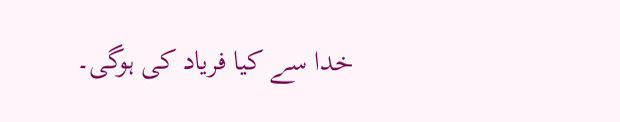خدا سے کیا فریاد کی ہوگی۔